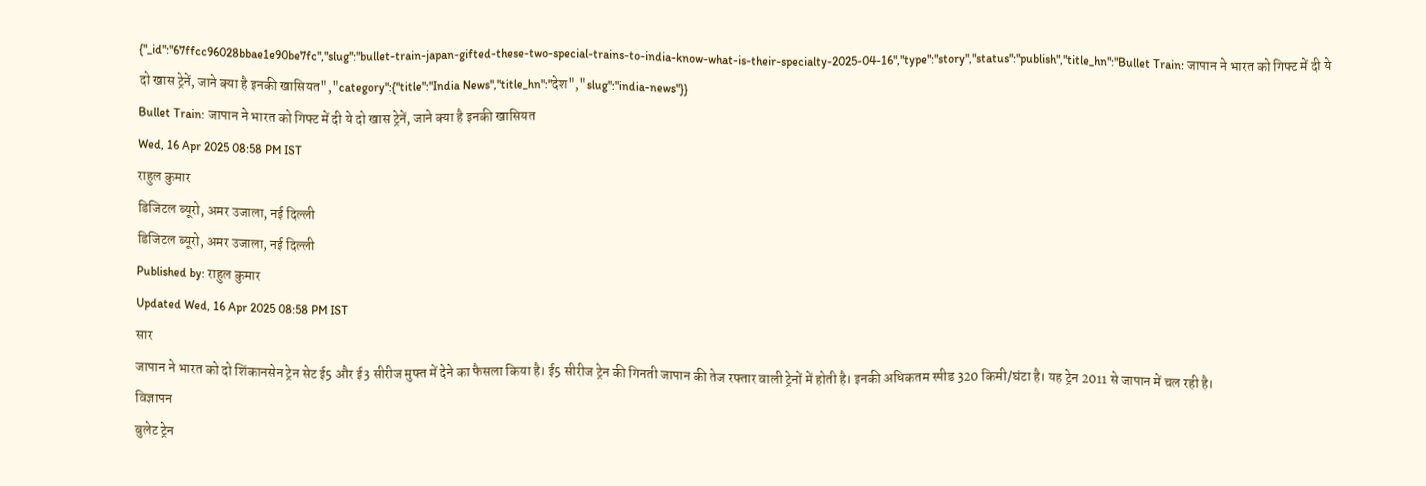{"_id":"67ffcc96028bbae1e90be7fc","slug":"bullet-train-japan-gifted-these-two-special-trains-to-india-know-what-is-their-specialty-2025-04-16","type":"story","status":"publish","title_hn":"Bullet Train: जापान ने भारत को गिफ्ट में दी ये दो खास ट्रेनें, जाने क्या है इनकी खासियत","category":{"title":"India News","title_hn":"देश","slug":"india-news"}}
Bullet Train: जापान ने भारत को गिफ्ट में दी ये दो खास ट्रेनें, जाने क्या है इनकी खासियत
Wed, 16 Apr 2025 08:58 PM IST
राहुल कुमार
डिजिटल ब्यूरो, अमर उजाला, नई दिल्ली
डिजिटल ब्यूरो, अमर उजाला, नई दिल्ली
Published by: राहुल कुमार
Updated Wed, 16 Apr 2025 08:58 PM IST
सार
जापान ने भारत को दो शिंकानसेन ट्रेन सेट ई5 और ई3 सीरीज मुफ्त में देने का फैसला किया है। ई5 सीरीज ट्रेन की गिनती जापान की तेज रफ्तार वाली ट्रेनों में होती है। इनकी अधिकतम स्पीड 320 किमी/घंटा है। यह ट्रेन 2011 से जापान में चल रही है।
विज्ञापन
बुलेट ट्रेन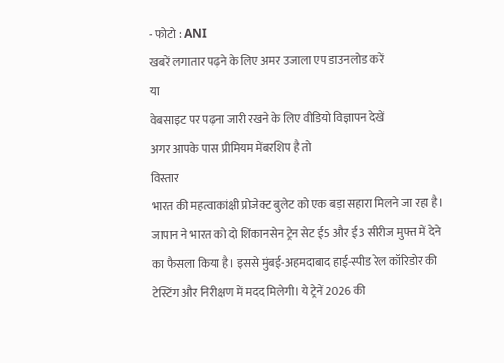- फोटो : ANI
खबरें लगातार पढ़ने के लिए अमर उजाला एप डाउनलोड करें
या
वेबसाइट पर पढ़ना जारी रखने के लिए वीडियो विज्ञापन देखें
अगर आपके पास प्रीमियम मेंबरशिप है तो
विस्तार
भारत की महत्वाकांक्षी प्रोजेक्ट बुलेट को एक बड़ा सहारा मिलने जा रहा है। जापान ने भारत को दो शिंकानसेन ट्रेन सेट ई5 और ई3 सीरीज मुफ्त में देने का फैसला किया है। इससे मुंबई-अहमदाबाद हाई-स्पीड रेल कॉरिडोर की टेस्टिंग और निरीक्षण में मदद मिलेगी। ये ट्रेनें 2026 की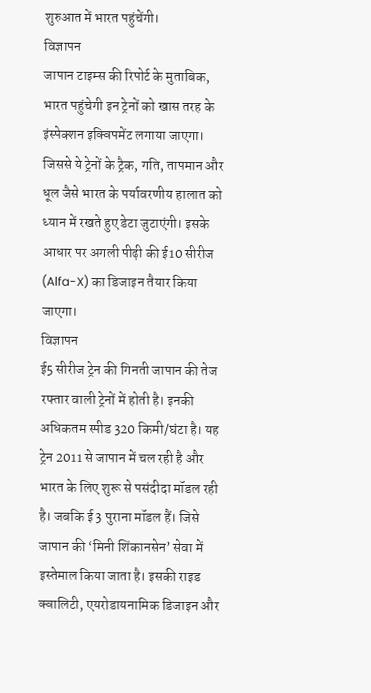शुरुआत में भारत पहुंचेंगी।
विज्ञापन
जापान टाइम्स की रिपोर्ट के मुताबिक, भारत पहुंचेगी इन ट्रेनों को खास तरह के इंस्पेक्शन इक्विपमेंट लगाया जाएगा। जिससे ये ट्रेनों के ट्रैक, गति, तापमान और धूल जैसे भारत के पर्यावरणीय हालात को ध्यान में रखते हुए डेटा जुटाएंगी। इसके आधार पर अगली पीढ़ी की ई10 सीरीज (Alfa-X) का डिजाइन तैयार किया जाएगा।
विज्ञापन
ई5 सीरीज ट्रेन की गिनती जापान की तेज रफ्तार वाली ट्रेनों में होती है। इनकी अधिकतम स्पीड 320 किमी/घंटा है। यह ट्रेन 2011 से जापान में चल रही है और भारत के लिए शुरू से पसंदीदा मॉडल रही है। जबकि ई 3 पुराना मॉडल हैं। जिसे जापान की ‘मिनी शिंकानसेन’ सेवा में इस्तेमाल किया जाता है। इसकी राइड क्वालिटी, एयरोडायनामिक डिजाइन और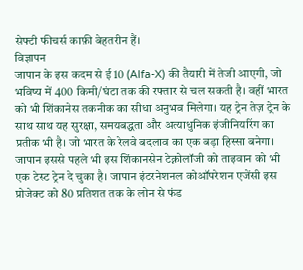सेफ्टी फीचर्स काफ़ी बेहतरीन हैं।
विज्ञापन
जापान के इस कदम से ई 10 (Alfa-X) की तैयारी में तेजी आएगी, जो भविष्य में 400 किमी/घंटा तक की रफ्तार से चल सकती है। वहीं भारत को भी शिंकानेस तकनीक का सीधा अनुभव मिलेगा। यह ट्रेन तेज़ ट्रेन के साथ साथ यह सुरक्षा, समयबद्धता और अत्याधुनिक इंजीनियरिंग का प्रतीक भी है। जो भारत के रेलवे बदलाव का एक बड़ा हिस्सा बनेगा। जापान इससे पहले भी इस शिंकानसेन टेक्नोलॉजी को ताइवान को भी एक टेस्ट ट्रेन दे चुका है। जापान इंटरनेशनल कोऑपरेशन एजेंसी इस प्रोजेक्ट को 80 प्रतिशत तक के लोन से फंड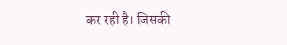कर रही है। जिसकी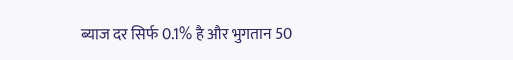ब्याज दर सिर्फ 0.1% है और भुगतान 50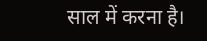साल में करना है।